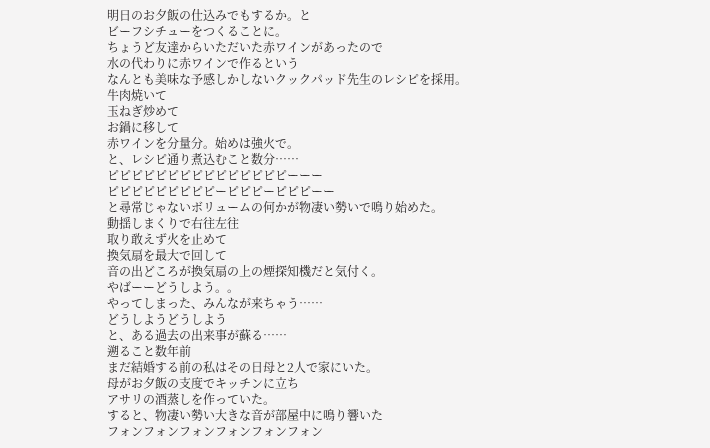明日のお夕飯の仕込みでもするか。と
ビーフシチューをつくることに。
ちょうど友達からいただいた赤ワインがあったので
水の代わりに赤ワインで作るという
なんとも美味な予感しかしないクックパッド先生のレシピを採用。
牛肉焼いて
玉ねぎ炒めて
お鍋に移して
赤ワインを分量分。始めは強火で。
と、レシピ通り煮込むこと数分……
ピピピピピピピピピピピピピピピーーー
ピピピピピピピピピーピピピーピピピーー
と尋常じゃないボリュームの何かが物凄い勢いで鳴り始めた。
動揺しまくりで右往左往
取り敢えず火を止めて
換気扇を最大で回して
音の出どころが換気扇の上の煙探知機だと気付く。
やばーーどうしよう。。
やってしまった、みんなが来ちゃう……
どうしようどうしよう
と、ある過去の出来事が蘇る……
遡ること数年前
まだ結婚する前の私はその日母と2人で家にいた。
母がお夕飯の支度でキッチンに立ち
アサリの酒蒸しを作っていた。
すると、物凄い勢い大きな音が部屋中に鳴り響いた
フォンフォンフォンフォンフォンフォン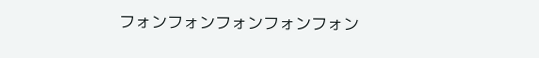フォンフォンフォンフォンフォン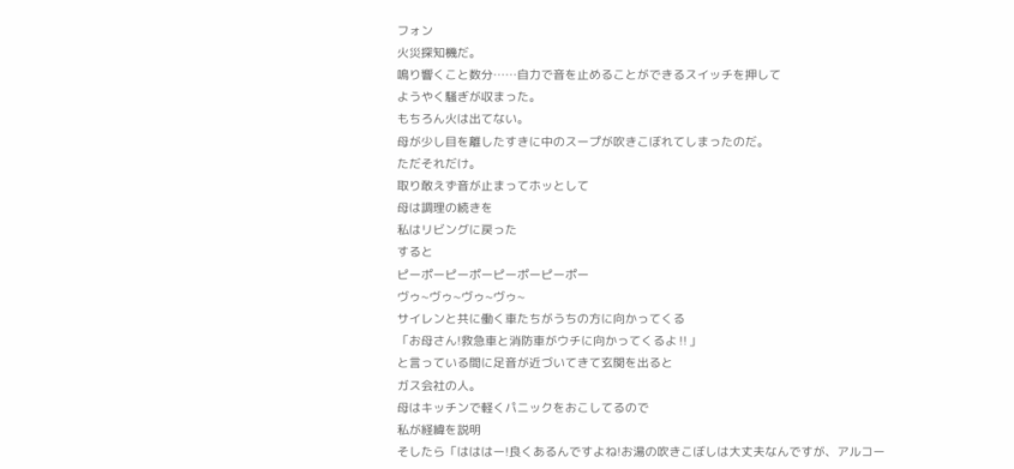フォン
火災探知機だ。
鳴り響くこと数分……自力で音を止めることができるスイッチを押して
ようやく騒ぎが収まった。
もちろん火は出てない。
母が少し目を離したすきに中のスープが吹きこぼれてしまったのだ。
ただそれだけ。
取り敢えず音が止まってホッとして
母は調理の続きを
私はリビングに戻った
すると
ピーポーピーポーピーポーピーポー
ヴゥ~ヴゥ~ヴゥ~ヴゥ~
サイレンと共に働く車たちがうちの方に向かってくる
「お母さん!救急車と消防車がウチに向かってくるよ‼」
と言っている間に足音が近づいてきて玄関を出ると
ガス会社の人。
母はキッチンで軽くパニックをおこしてるので
私が経緯を説明
そしたら「はははー!良くあるんですよね!お湯の吹きこぼしは大丈夫なんですが、アルコー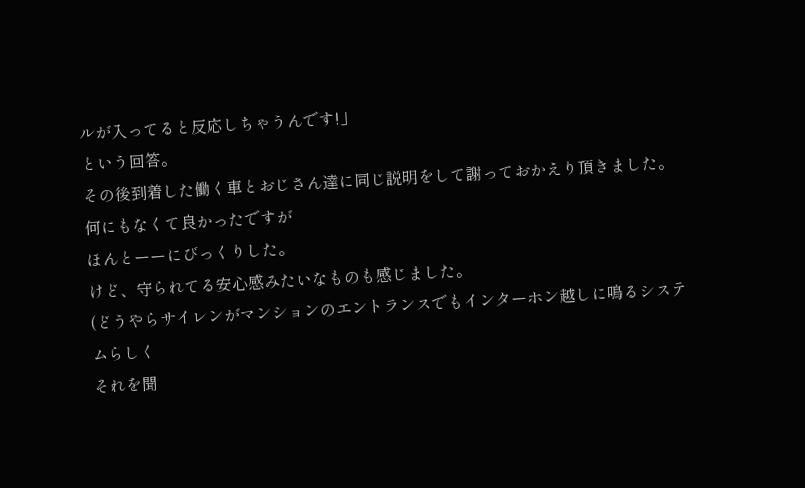ルが入ってると反応しちゃうんです!」
という回答。
その後到着した働く車とおじさん達に同じ説明をして謝っておかえり頂きました。
何にもなくて良かったですが
ほんとーーにびっくりした。
けど、守られてる安心感みたいなものも感じました。
(どうやらサイレンがマンションのエントランスでもインターホン越しに鳴るシステムらしく
それを聞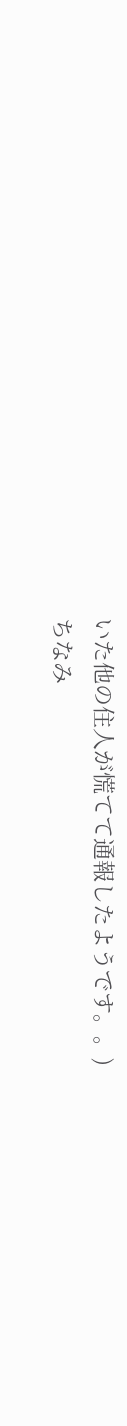いた他の住人が慌てて通報したようです。。)
ちなみ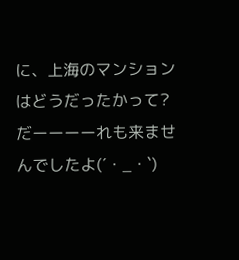に、上海のマンションはどうだったかって?
だーーーーれも来ませんでしたよ(´・_・`)